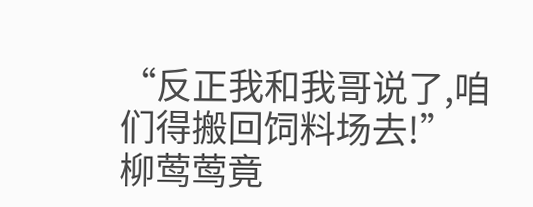“反正我和我哥说了,咱们得搬回饲料场去!”
柳莺莺竟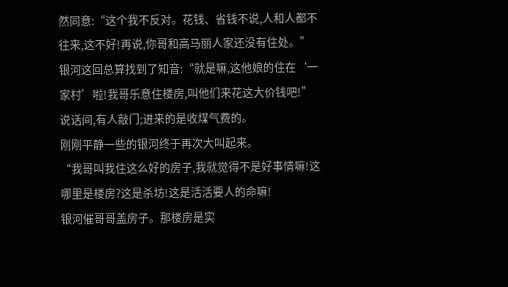然同意:“这个我不反对。花钱、省钱不说,人和人都不往来,这不好!再说,你哥和高马丽人家还没有住处。”
银河这回总算找到了知音:“就是嘛,这他娘的住在‘一家村’啦!我哥乐意住楼房,叫他们来花这大价钱吧!”
说话间,有人敲门;进来的是收煤气费的。
刚刚平静一些的银河终于再次大叫起来。
“我哥叫我住这么好的房子,我就觉得不是好事情嘛!这哪里是楼房?这是杀坊!这是活活要人的命嘛!
银河催哥哥盖房子。那楼房是实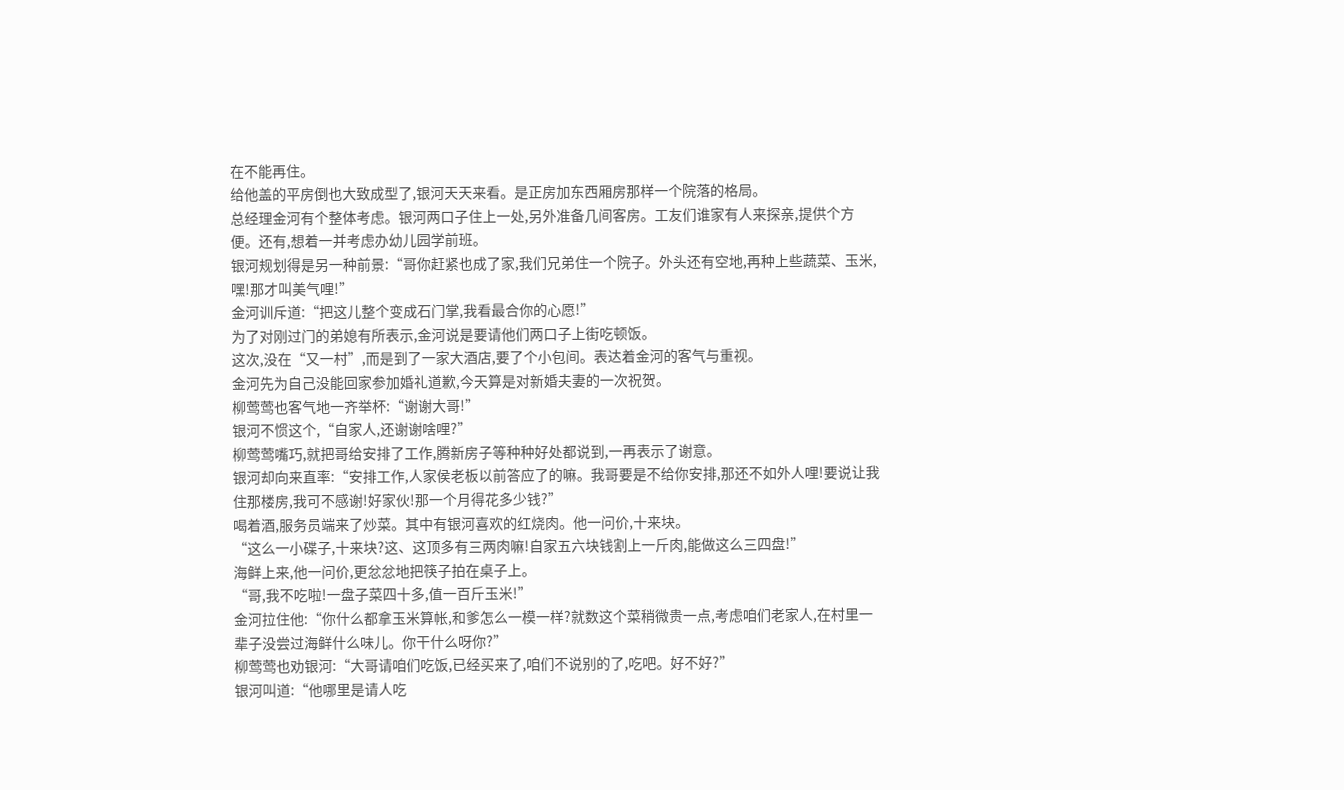在不能再住。
给他盖的平房倒也大致成型了,银河天天来看。是正房加东西厢房那样一个院落的格局。
总经理金河有个整体考虑。银河两口子住上一处,另外准备几间客房。工友们谁家有人来探亲,提供个方便。还有,想着一并考虑办幼儿园学前班。
银河规划得是另一种前景:“哥你赶紧也成了家,我们兄弟住一个院子。外头还有空地,再种上些蔬菜、玉米,嘿!那才叫美气哩!”
金河训斥道:“把这儿整个变成石门掌,我看最合你的心愿!”
为了对刚过门的弟媳有所表示,金河说是要请他们两口子上街吃顿饭。
这次,没在“又一村”,而是到了一家大酒店,要了个小包间。表达着金河的客气与重视。
金河先为自己没能回家参加婚礼道歉,今天算是对新婚夫妻的一次祝贺。
柳莺莺也客气地一齐举杯:“谢谢大哥!”
银河不惯这个,“自家人,还谢谢啥哩?”
柳莺莺嘴巧,就把哥给安排了工作,腾新房子等种种好处都说到,一再表示了谢意。
银河却向来直率:“安排工作,人家侯老板以前答应了的嘛。我哥要是不给你安排,那还不如外人哩!要说让我住那楼房,我可不感谢!好家伙!那一个月得花多少钱?”
喝着酒,服务员端来了炒菜。其中有银河喜欢的红烧肉。他一问价,十来块。
“这么一小碟子,十来块?这、这顶多有三两肉嘛!自家五六块钱割上一斤肉,能做这么三四盘!”
海鲜上来,他一问价,更忿忿地把筷子拍在桌子上。
“哥,我不吃啦!一盘子菜四十多,值一百斤玉米!”
金河拉住他:“你什么都拿玉米算帐,和爹怎么一模一样?就数这个菜稍微贵一点,考虑咱们老家人,在村里一辈子没尝过海鲜什么味儿。你干什么呀你?”
柳莺莺也劝银河:“大哥请咱们吃饭,已经买来了,咱们不说别的了,吃吧。好不好?”
银河叫道:“他哪里是请人吃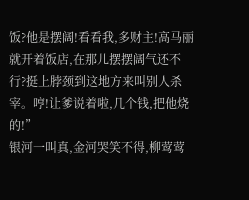饭?他是摆阔!看看我,多财主!高马丽就开着饭店,在那儿摆摆阔气还不行?挺上脖颈到这地方来叫别人杀宰。哼!让爹说着啦,几个钱,把他烧的!”
银河一叫真,金河哭笑不得,柳莺莺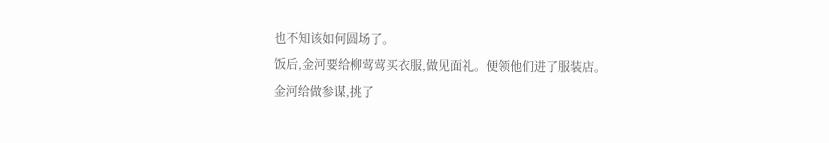也不知该如何圆场了。
饭后,金河要给柳莺莺买衣服,做见面礼。便领他们进了服装店。
金河给做参谋,挑了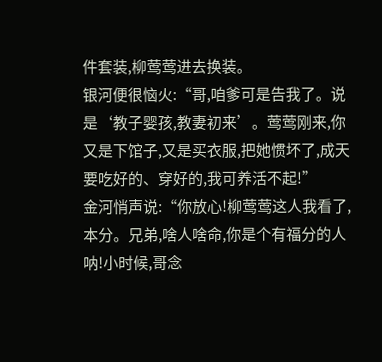件套装,柳莺莺进去换装。
银河便很恼火:“哥,咱爹可是告我了。说是‘教子婴孩,教妻初来’。莺莺刚来,你又是下馆子,又是买衣服,把她惯坏了,成天要吃好的、穿好的,我可养活不起!”
金河悄声说:“你放心!柳莺莺这人我看了,本分。兄弟,啥人啥命,你是个有福分的人呐!小时候,哥念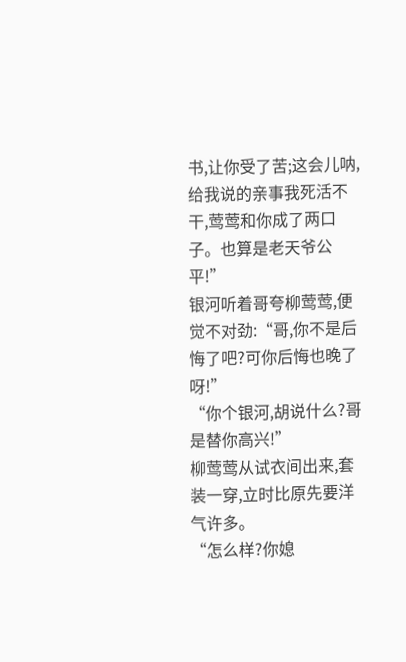书,让你受了苦;这会儿呐,给我说的亲事我死活不干,莺莺和你成了两口子。也算是老天爷公平!”
银河听着哥夸柳莺莺,便觉不对劲:“哥,你不是后悔了吧?可你后悔也晚了呀!”
“你个银河,胡说什么?哥是替你高兴!”
柳莺莺从试衣间出来,套装一穿,立时比原先要洋气许多。
“怎么样?你媳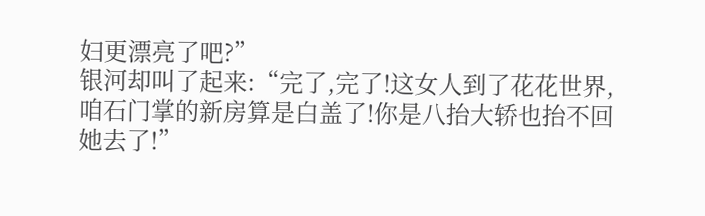妇更漂亮了吧?”
银河却叫了起来:“完了,完了!这女人到了花花世界,咱石门掌的新房算是白盖了!你是八抬大轿也抬不回她去了!”